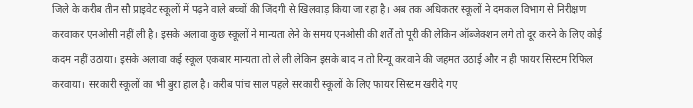जिले के करीब तीन सौ प्राइवेट स्कूलों में पढ़ने वाले बच्चों की जिंदगी से खिलवाड़ किया जा रहा है। अब तक अधिकतर स्कूलों ने दमकल विभाग से निरीक्षण करवाकर एनओसी नहीं ली है। इसके अलावा कुछ स्कूलों ने मान्यता लेने के समय एनओसी की शर्तें तो पूरी की लेकिन ऑब्जेक्शन लगे तो दूर करने के लिए कोई कदम नहीं उठाया। इसके अलावा कई स्कूल एकबार मान्यता तो ले ली लेकिन इसके बाद न तो रिन्यू करवाने की जहमत उठाई और न ही फायर सिस्टम रिफिल करवाया। सरकारी स्कूलों का भी बुरा हाल है। करीब पांच साल पहले सरकारी स्कूलों के लिए फायर सिस्टम खरीदे गए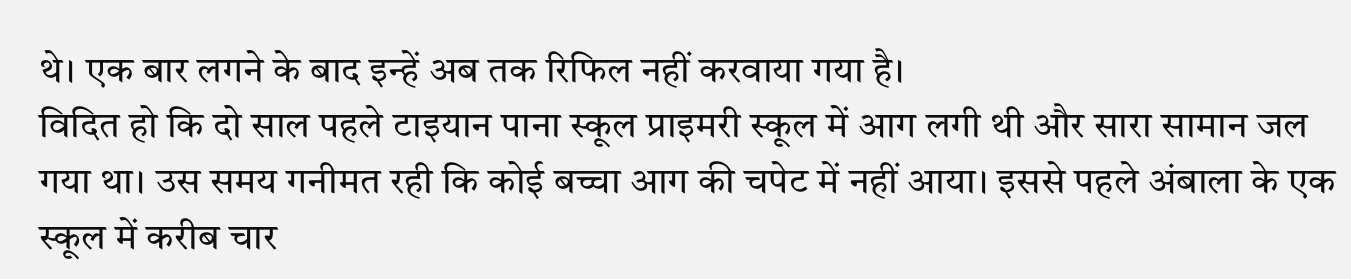थे। एक बार लगने के बाद इन्हें अब तक रिफिल नहीं करवाया गया है।
विदित हो कि दो साल पहले टाइयान पाना स्कूल प्राइमरी स्कूल में आग लगी थी और सारा सामान जल गया था। उस समय गनीमत रही कि कोई बच्चा आग की चपेट में नहीं आया। इससे पहले अंबाला के एक स्कूल में करीब चार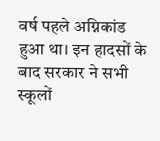वर्ष पहले अग्निकांड हुआ था। इन हादसों के बाद सरकार ने सभी स्कूलों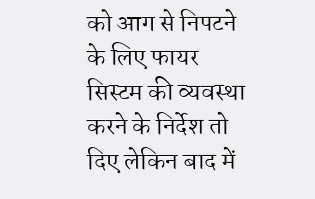को आग से निपटने के लिए फायर सिस्टम की व्यवस्था करने के निर्देश तो दिए लेकिन बाद में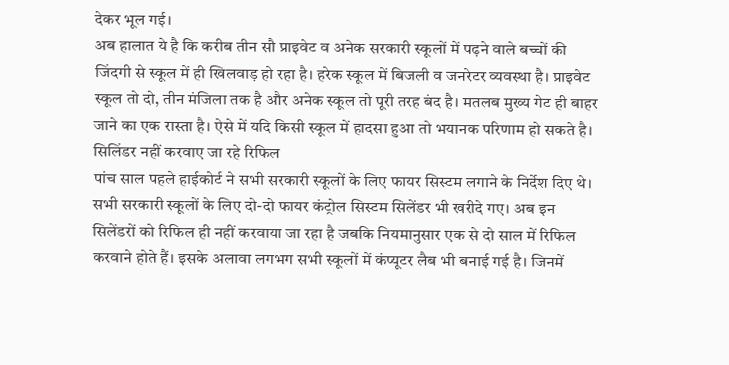देकर भूल गई।
अब हालात ये है कि करीब तीन सौ प्राइवेट व अनेक सरकारी स्कूलों में पढ़ने वाले बच्चों की जिंदगी से स्कूल में ही खिलवाड़ हो रहा है। हरेक स्कूल में बिजली व जनरेटर व्यवस्था है। प्राइवेट स्कूल तो दो, तीन मंजिला तक है और अनेक स्कूल तो पूरी तरह बंद है। मतलब मुख्य गेट ही बाहर जाने का एक रास्ता है। ऐसे में यदि किसी स्कूल में हादसा हुआ तो भयानक परिणाम हो सकते है।
सिलिंडर नहीं करवाए जा रहे रिफिल
पांच साल पहले हाईकोर्ट ने सभी सरकारी स्कूलों के लिए फायर सिस्टम लगाने के निर्देश दिए थे। सभी सरकारी स्कूलों के लिए दो-दो फायर कंट्रोल सिस्टम सिलेंडर भी खरीदे गए। अब इन सिलेंडरों को रिफिल ही नहीं करवाया जा रहा है जबकि नियमानुसार एक से दो साल में रिफिल करवाने होते हैं। इसके अलावा लगभग सभी स्कूलों में कंप्यूटर लैब भी बनाई गई है। जिनमें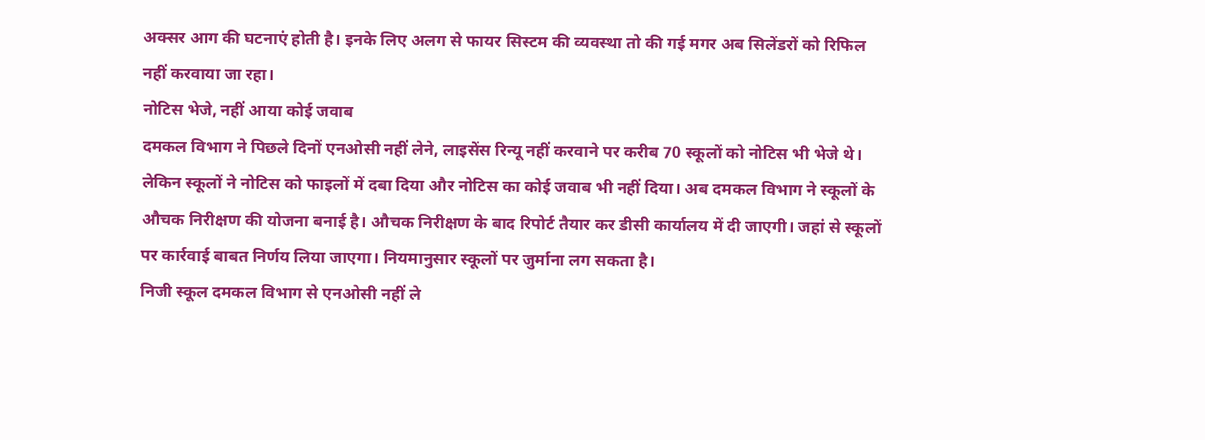अक्सर आग की घटनाएं होती है। इनके लिए अलग से फायर सिस्टम की व्यवस्था तो की गई मगर अब सिलेंडरों को रिफिल नहीं करवाया जा रहा।
नोटिस भेजे, नहीं आया कोई जवाब
दमकल विभाग ने पिछले दिनों एनओसी नहीं लेने, लाइसेंस रिन्यू नहीं करवाने पर करीब 70 स्कूलों को नोटिस भी भेजे थे। लेकिन स्कूलों ने नोटिस को फाइलों में दबा दिया और नोटिस का कोई जवाब भी नहीं दिया। अब दमकल विभाग ने स्कूलों के औचक निरीक्षण की योजना बनाई है। औचक निरीक्षण के बाद रिपोर्ट तैयार कर डीसी कार्यालय में दी जाएगी। जहां से स्कूलों पर कार्रवाई बाबत निर्णय लिया जाएगा। नियमानुसार स्कूलों पर जुर्माना लग सकता है।
निजी स्कूल दमकल विभाग से एनओसी नहीं ले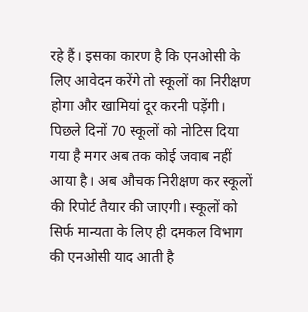रहे हैं। इसका कारण है कि एनओसी के लिए आवेदन करेंगे तो स्कूलों का निरीक्षण होगा और खामियां दूर करनी पड़ेंगी। पिछले दिनों 70 स्कूलों को नोटिस दिया गया है मगर अब तक कोई जवाब नहीं आया है। अब औचक निरीक्षण कर स्कूलों की रिपोर्ट तैयार की जाएगी। स्कूलों को सिर्फ मान्यता के लिए ही दमकल विभाग की एनओसी याद आती है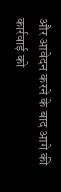और आवेदन करने के बाद आगे की कार्रवाई को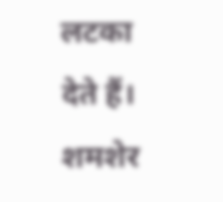लटका देते हैं।
शमशेर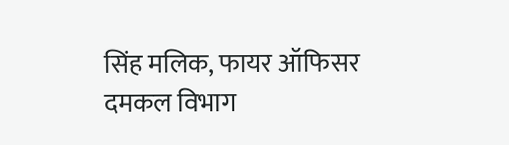सिंह मलिक, फायर ऑफिसर
दमकल विभाग